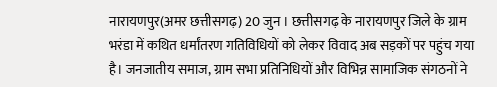नारायणपुर(अमर छत्तीसगढ़) 20 जुन । छत्तीसगढ़ के नारायणपुर जिले के ग्राम भरंडा में कथित धर्मांतरण गतिविधियों को लेकर विवाद अब सड़कों पर पहुंच गया है। जनजातीय समाज, ग्राम सभा प्रतिनिधियों और विभिन्न सामाजिक संगठनों ने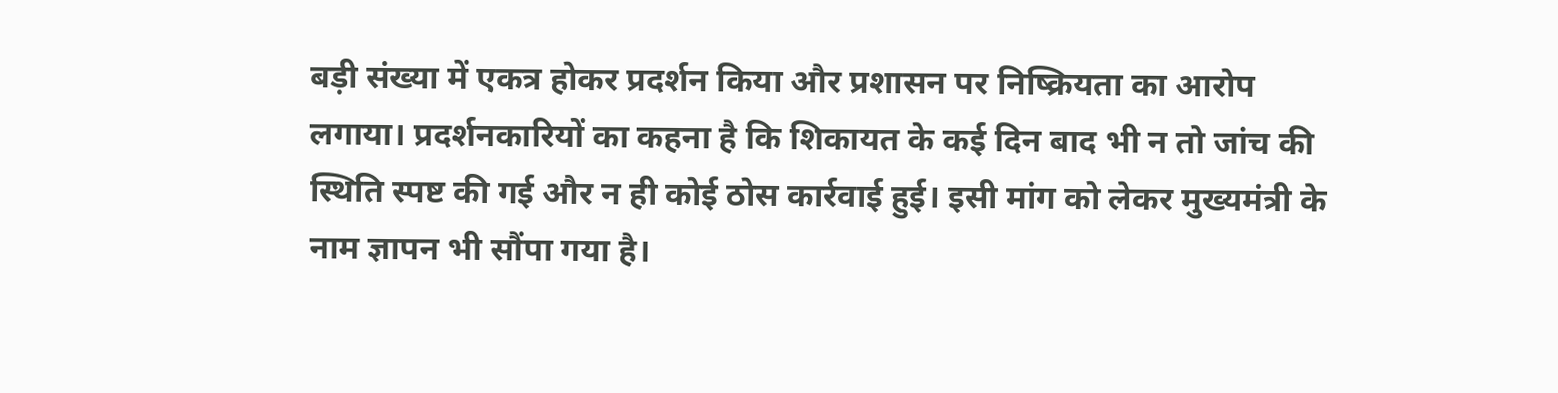बड़ी संख्या में एकत्र होकर प्रदर्शन किया और प्रशासन पर निष्क्रियता का आरोप लगाया। प्रदर्शनकारियों का कहना है कि शिकायत के कई दिन बाद भी न तो जांच की स्थिति स्पष्ट की गई और न ही कोई ठोस कार्रवाई हुई। इसी मांग को लेकर मुख्यमंत्री के नाम ज्ञापन भी सौंपा गया है।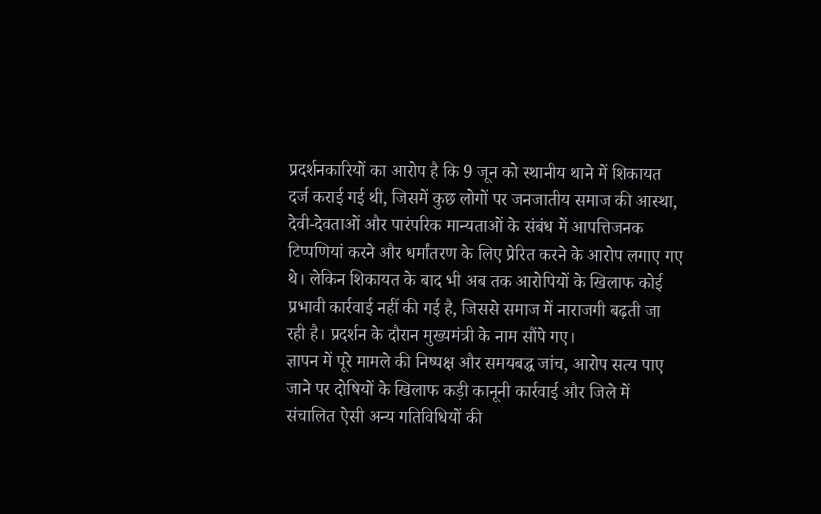प्रदर्शनकारियों का आरोप है कि 9 जून को स्थानीय थाने में शिकायत दर्ज कराई गई थी, जिसमें कुछ लोगों पर जनजातीय समाज की आस्था, देवी-देवताओं और पारंपरिक मान्यताओं के संबंध में आपत्तिजनक टिप्पणियां करने और धर्मांतरण के लिए प्रेरित करने के आरोप लगाए गए थे। लेकिन शिकायत के बाद भी अब तक आरोपियों के खिलाफ कोई प्रभावी कार्रवाई नहीं की गई है, जिससे समाज में नाराजगी बढ़ती जा रही है। प्रदर्शन के दौरान मुख्यमंत्री के नाम सौंपे गए।
ज्ञापन में पूरे मामले की निष्पक्ष और समयबद्ध जांच, आरोप सत्य पाए जाने पर दोषियों के खिलाफ कड़ी कानूनी कार्रवाई और जिले में संचालित ऐसी अन्य गतिविधियों की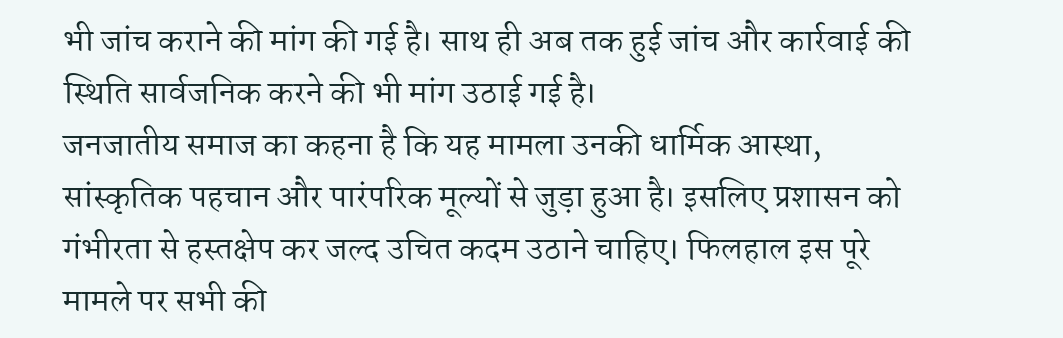भी जांच कराने की मांग की गई है। साथ ही अब तक हुई जांच और कार्रवाई की स्थिति सार्वजनिक करने की भी मांग उठाई गई है।
जनजातीय समाज का कहना है कि यह मामला उनकी धार्मिक आस्था, सांस्कृतिक पहचान और पारंपरिक मूल्यों से जुड़ा हुआ है। इसलिए प्रशासन को गंभीरता से हस्तक्षेप कर जल्द उचित कदम उठाने चाहिए। फिलहाल इस पूरे मामले पर सभी की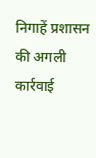निगाहें प्रशासन की अगली कार्रवाई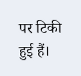पर टिकी हुई हैं।